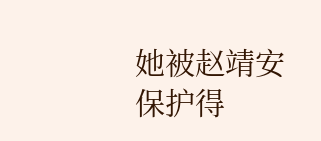她被赵靖安保护得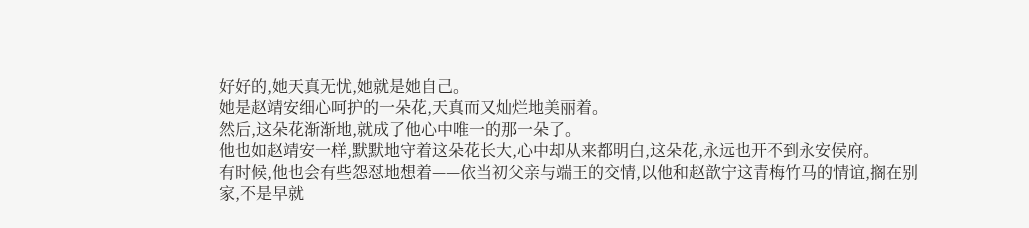好好的,她天真无忧,她就是她自己。
她是赵靖安细心呵护的一朵花,天真而又灿烂地美丽着。
然后,这朵花渐渐地,就成了他心中唯一的那一朵了。
他也如赵靖安一样,默默地守着这朵花长大,心中却从来都明白,这朵花,永远也开不到永安侯府。
有时候,他也会有些怨怼地想着——依当初父亲与端王的交情,以他和赵歆宁这青梅竹马的情谊,搁在别家,不是早就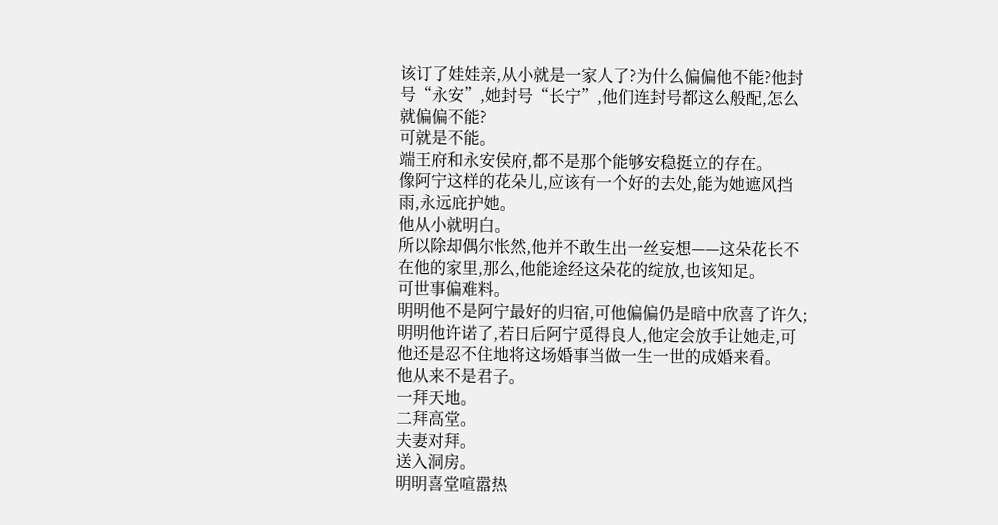该订了娃娃亲,从小就是一家人了?为什么偏偏他不能?他封号“永安”,她封号“长宁”,他们连封号都这么般配,怎么就偏偏不能?
可就是不能。
端王府和永安侯府,都不是那个能够安稳挺立的存在。
像阿宁这样的花朵儿,应该有一个好的去处,能为她遮风挡雨,永远庇护她。
他从小就明白。
所以除却偶尔怅然,他并不敢生出一丝妄想——这朵花长不在他的家里,那么,他能途经这朵花的绽放,也该知足。
可世事偏难料。
明明他不是阿宁最好的归宿,可他偏偏仍是暗中欣喜了许久;明明他许诺了,若日后阿宁觅得良人,他定会放手让她走,可他还是忍不住地将这场婚事当做一生一世的成婚来看。
他从来不是君子。
一拜天地。
二拜高堂。
夫妻对拜。
送入洞房。
明明喜堂喧嚣热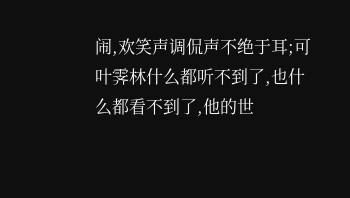闹,欢笑声调侃声不绝于耳;可叶霁林什么都听不到了,也什么都看不到了,他的世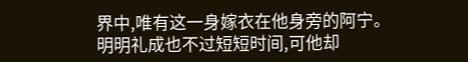界中,唯有这一身嫁衣在他身旁的阿宁。
明明礼成也不过短短时间,可他却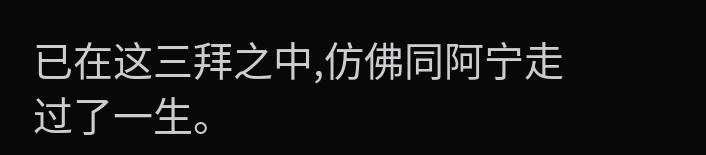已在这三拜之中,仿佛同阿宁走过了一生。